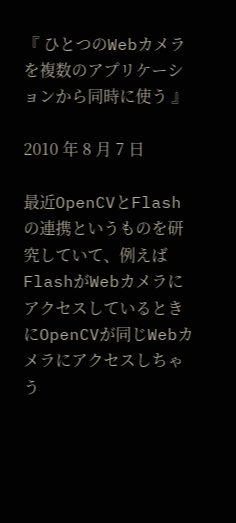『 ひとつのWebカメラを複数のアプリケーションから同時に使う 』

2010 年 8 月 7 日

最近OpenCVとFlashの連携というものを研究していて、例えばFlashがWebカメラにアクセスしているときにOpenCVが同じWebカメラにアクセスしちゃう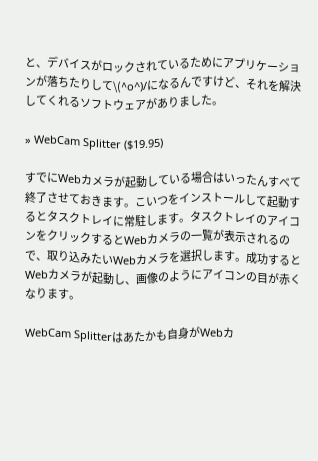と、デバイスがロックされているためにアプリケーションが落ちたりして\(^o^)/になるんですけど、それを解決してくれるソフトウェアがありました。

» WebCam Splitter ($19.95)

すでにWebカメラが起動している場合はいったんすべて終了させておきます。こいつをインストールして起動するとタスクトレイに常駐します。タスクトレイのアイコンをクリックするとWebカメラの一覧が表示されるので、取り込みたいWebカメラを選択します。成功するとWebカメラが起動し、画像のようにアイコンの目が赤くなります。

WebCam Splitterはあたかも自身がWebカ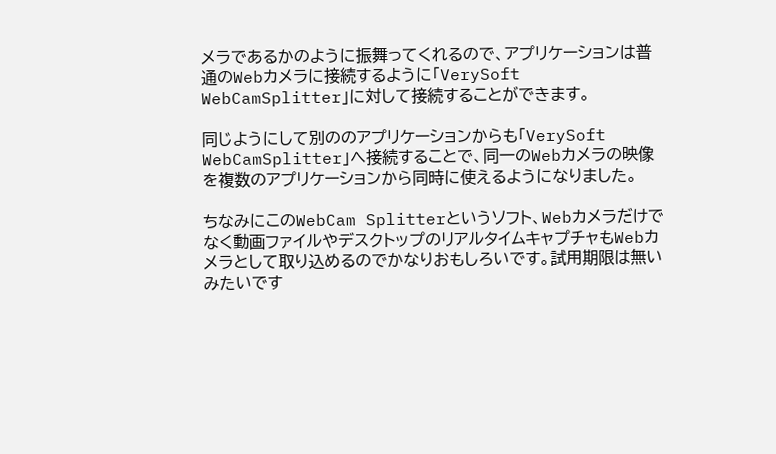メラであるかのように振舞ってくれるので、アプリケーションは普通のWebカメラに接続するように「VerySoft WebCamSplitter」に対して接続することができます。

同じようにして別ののアプリケーションからも「VerySoft WebCamSplitter」へ接続することで、同一のWebカメラの映像を複数のアプリケーションから同時に使えるようになりました。

ちなみにこのWebCam Splitterというソフト、Webカメラだけでなく動画ファイルやデスクトップのリアルタイムキャプチャもWebカメラとして取り込めるのでかなりおもしろいです。試用期限は無いみたいです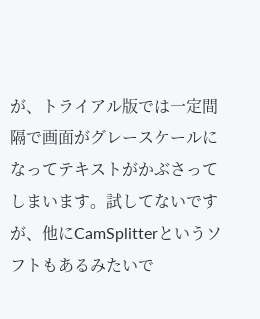が、トライアル版では一定間隔で画面がグレースケールになってテキストがかぶさってしまいます。試してないですが、他にCamSplitterというソフトもあるみたいで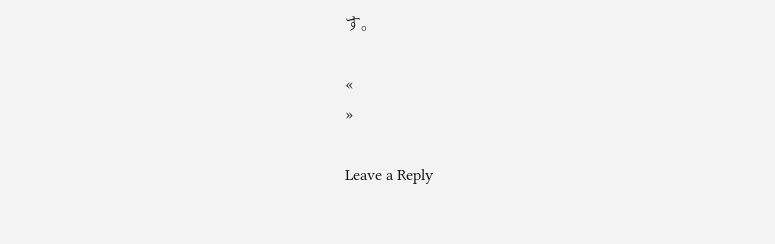す。

«
»

Leave a Reply